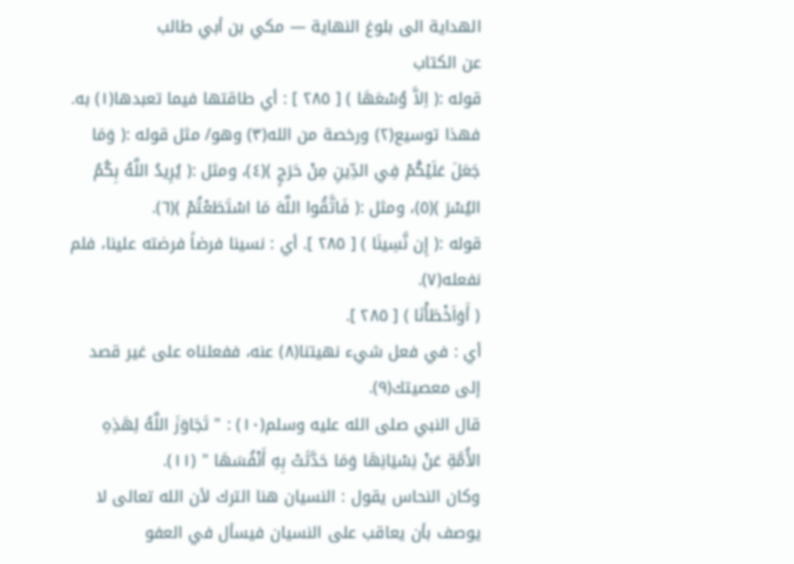الهداية الى بلوغ النهاية — مكي بن أبي طالب
عن الكتاب
قوله :( اِلاَّ وُسْعَهَا ) [ ٢٨٥ ] : أي طاقتها فيما تعبدها(١) به.
فهذا توسيع(٢) ورخصة من الله(٣) وهو/ مثل قوله :( وَمَا جَعَلَ عَلَيْكُمْ فِي الدِّينِ مِنْ حَرَجٍ )(٤)، ومثل :( يُرِيدُ اللَّهُ بِكُمُ اليُسْرَ )(٥)، ومثل :( فَاتَّقُوا اللَّهَ مَا اسْتَطَعْتُمْ )(٦).
قوله :( إِن نَّسِينَا ) [ ٢٨٥ ]. أي : نسينا فرضاً فرضته علينا، فلم نفعله(٧).
( أَوَاَخْطَأْنَا ) [ ٢٨٥ ].
أي : في فعل شيء نهيتنا(٨) عنه، ففعلناه على غير قصد إلى معصيتك(٩).
قال النبي صلى الله عليه وسلم(١٠) : " تَجَاوَزَ اللَّهُ لِهَذِهِ الأُمَّةِ عَنْ نِسْيَانِهَا وَمَا حَدَّثَتْ بِهِ أَنْفُسَهَا " (١١).
وكان النحاس يقول : النسيان هنا الترك لأن الله تعالى لا يوصف بأن يعاقب على النسيان فيسأل في العفو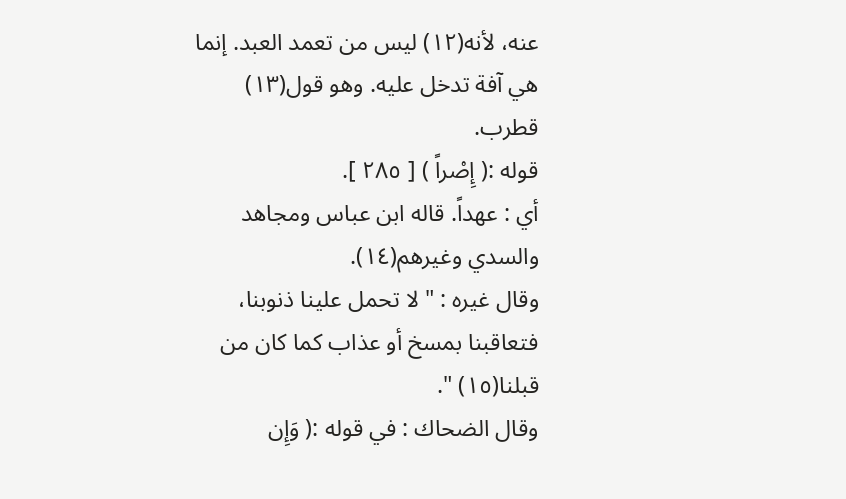عنه، لأنه(١٢) ليس من تعمد العبد. إنما هي آفة تدخل عليه. وهو قول(١٣) قطرب.
قوله :( إِصْراً ) [ ٢٨٥ ].
أي : عهداً. قاله ابن عباس ومجاهد والسدي وغيرهم(١٤).
وقال غيره : " لا تحمل علينا ذنوبنا، فتعاقبنا بمسخ أو عذاب كما كان من قبلنا(١٥) ".
وقال الضحاك : في قوله :( وَإِن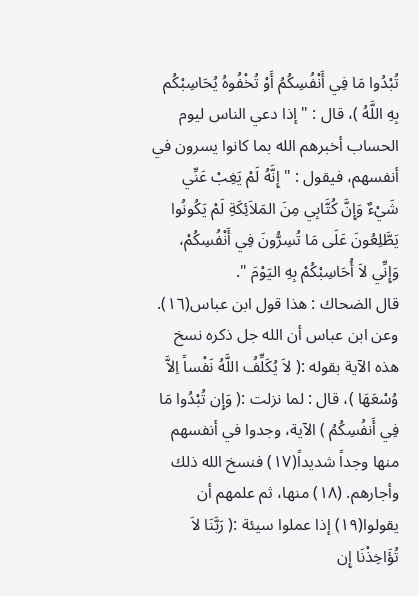تُبْدُوا مَا فِي أَنْفُسِكُمُ أَوْ تُخْفُوهُ يُحَاسِبْكُم بِهِ اللَّهُ )، قال : " إذا دعي الناس ليوم الحساب أخبرهم الله بما كانوا يسرون في أنفسهم، فيقول : " إِنَّهُ لَمْ يَغِبْ عَنِّي شَيْءٌ وَإِنَّ كُتَّابِي مِنَ المَلاَئِكَةِ لَمْ يَكُونُوا يَطَّلِعُونَ عَلَى مَا تُسِرُّونَ فِي أَنْفُسِكُمْ، وَإِنِّي لاَ أُحَاسِبْكُمْ بِهِ اليَوْمَ ".
قال الضحاك : هذا قول ابن عباس(١٦).
وعن ابن عباس أن الله جل ذكره نسخ هذه الآية بقوله :( لاَ يُكَلِّفُ اللَّهُ نَفْساً اِلاَّ وُسْعَهَا )، قال : لما نزلت :( وَإِن تُبْدُوا مَا فِي أَنفُسِكُمُ ) الآية، وجدوا في أنفسهم منها وجداً شديداً(١٧) فنسخ الله ذلك وأجارهم. (١٨) منها، ثم علمهم أن يقولوا(١٩) إذا عملوا سيئة :( رَبَّنَا لاَ تُؤَاخِذْنَا إِن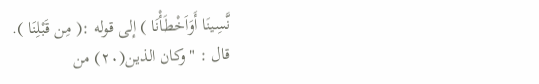نَّسِينَا أَوَاَخْطَأْنَا ) إلى قوله :( مِن قَبْلِنَا ).
قال : " وكان الذين(٢٠) من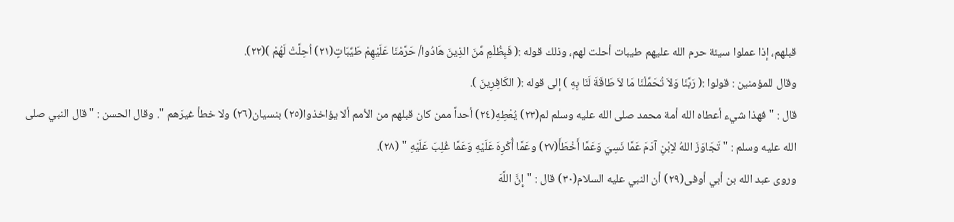قبلهم، إذا عملوا سيئة حرم الله عليهم طيبات أحلت لهم، وذلك قوله :( فَبِظُلْمِ مِّنَ الذِينَ هَادُوا/ حَرَّمْنَا عَلَيْهِمْ طَيِّبَاتٍ(٢١) اُحِلَّتْ لَهُمْ )(٢٢).
وقال للمؤمنين : قولوا :( رَبَّنَا وَلاَ تُحَمِّلْنَا مَا لاَ طَاقَةَ لَنَا بِهِ ) إلى قوله :( الكَافِرِينَ ).
قال : " فهذا شيء أعطاه الله أمة محمد صلى الله عليه وسلم لم(٢٣) يُعْطِهِ(٢٤) أحداً ممن كان قبلهم من الأمم ألا يؤاخذوا(٢٥) بنسيان(٢٦) ولا خطأ غيرَهم ". وقال الحسن : " قال النبي صلى الله عليه وسلم : " تَجَاوَزَ اللهُ لاِبْنِ آدَمَ عَمَّا نَسِيَ وَعَمَّا أَخْطَأَ(٢٧) وعَمَّا أُكْرِهَ عَلَيْهِ وَعَمَّا غُلِبَ عَلَيْهِ " (٢٨).
وروى عبد الله بن أبي أوفى(٢٩) أن النبي عليه السلام(٣٠) قال : " إِنَّ اللَّهَ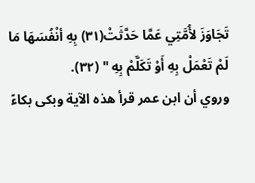تَجَاوَزَ لأُمَّتِي عَمَّا حَدَّثَتْ(٣١) بِهِ أنْفُسَهَا مَا لَمْ تَعْمَلْ بِهِ أَوْ تَكَلَّمْ بِهِ " (٣٢).
وروي أن ابن عمر قرأ هذه الآية وبكى بكاءً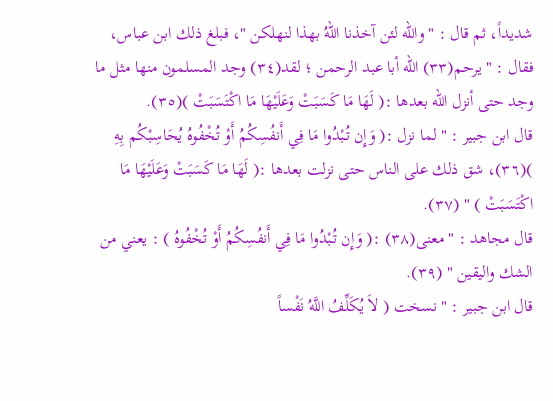شديداً، ثم قال : " والله لئن آخذنا اللهُ بهذا لنهلكن "، فبلغ ذلك ابن عباس، فقال : " يرحم(٣٣) الله أبا عبد الرحمن ؛ لقد(٣٤) وجد المسلمون منها مثل ما وجد حتى أنزل الله بعدها :( لَهَا مَا كَسَبَتْ وَعَلَيْهَا مَا اكْتَسَبَتْ )(٣٥).
قال ابن جبير : " لما نزل :( وَإِن تُبْدُوا مَا فِي أَنفُسِكُمُ أَوْ تُخْفُوهُ يُحَاسِبْكُم بِهِ )(٣٦)، شق ذلك على الناس حتى نزلت بعدها :( لَهَا مَا كَسَبَتْ وَعَلَيْهَا مَا اكْتَسَبَتْ ) " (٣٧).
قال مجاهد : " معنى(٣٨) :( وَإِن تُبْدُوا مَا فِي أَنفُسِكُمُ أَوْ تُخْفُوهُ ) : يعني من الشك واليقين " (٣٩).
قال ابن جبير : " نسخت ( لاَ يُكَلِّفُ اللَّهُ نَفْساً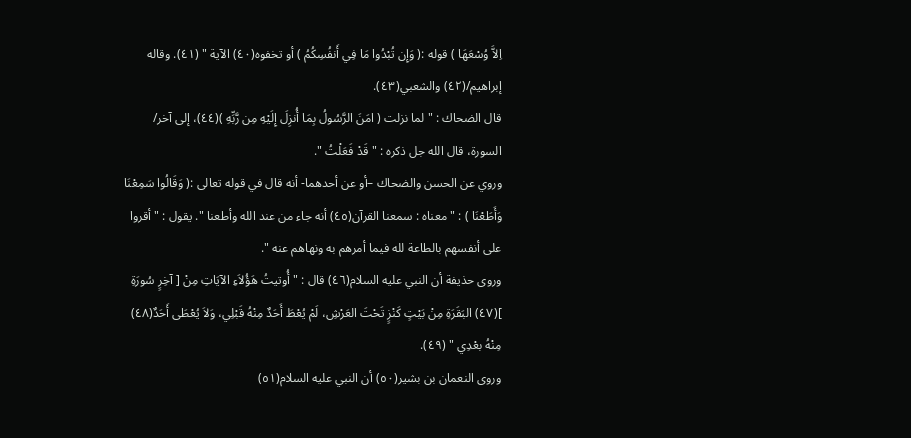اِلاَّ وُسْعَهَا ) قوله :( وَإِن تُبْدُوا مَا فِي أَنفُسِكُمُ ) أو تخفوه(٤٠) الآية " (٤١). وقاله إبراهيم/(٤٢) والشعبي(٤٣).
قال الضحاك : " لما نزلت ( امَنَ الرَّسُولُ بِمَا أُنزِلَ إِلَيْهِ مِن رَّبِّهِ )(٤٤)، إلى آخر/ السورة، قال الله جل ذكره : " قَدْ فَعَلْتُ ".
وروي عن الحسن والضحاك –أو عن أحدهما- أنه قال في قوله تعالى :( وَقَالُوا سَمِعْنَا وَأَطَعْنَا ) : " معناه : سمعنا القرآن(٤٥) أنه جاء من عند الله وأطعنا ". يقول : " أقروا على أنفسهم بالطاعة لله فيما أمرهم به ونهاهم عنه ".
وروى حذيفة أن النبي عليه السلام(٤٦) قال : " أُوتيتُ هَؤُلاَءِ الآيَاتِ مِنْ [ آخِرٍ سُورَةِ ](٤٧) البَقَرَةِ مِنْ بَيْتٍ كَنْزٍ تَحْتَ العَرْشِ، لَمْ يُعْطَ أَحَدٌ مِنْهُ قَبْلِي، وَلاَ يُعْطَى أَحَدٌ(٤٨) مِنْهُ بعْدِي " (٤٩).
وروى النعمان بن بشير(٥٠) أن النبي عليه السلام(٥١)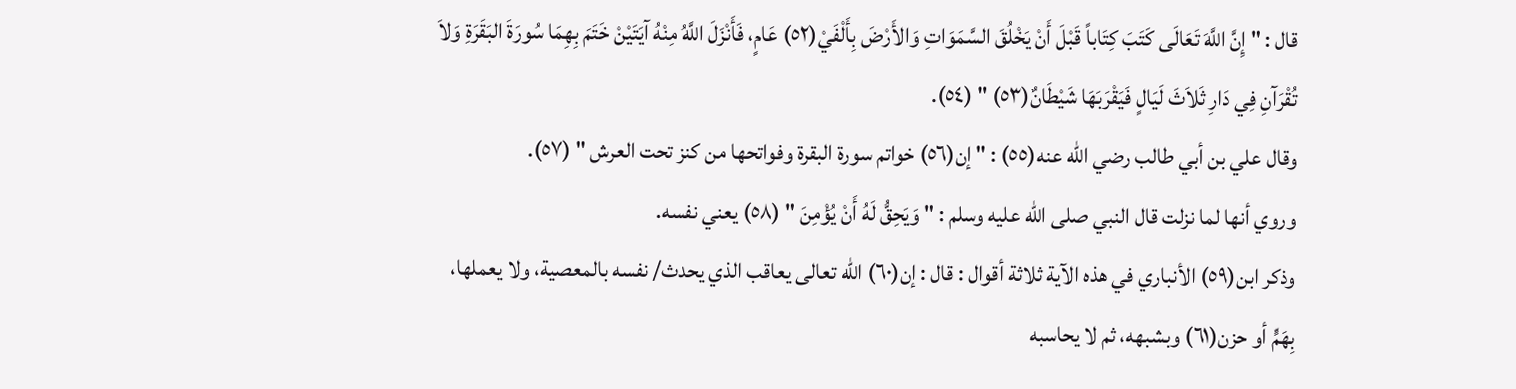قال : " إِنَّ اللَّهَ تَعَالَى كَتَبَ كِتَاباً قَبْلَ أَنْ يَخْلُقَ السَّمَوَاتِ وَالأَرْضَ بِأَلْفَيْ(٥٢) عَامٍ، فَأَنْزَلَ اللَّهُ مِنْهُ آيَتَيْنْ خَتَمَ بِهِمَا سُورَةَ البَقَرَةِ وَلاَ تُقْرَآنِ فِي دَارِ ثَلاَثَ لَيَالٍ فَيَقْرَبَهَا شَيْطَانٌ(٥٣) " (٥٤).
وقال علي بن أبي طالب رضي الله عنه(٥٥) : " إن(٥٦) خواتم سورة البقرة وفواتحها من كنز تحت العرش " (٥٧).
وروي أنها لما نزلت قال النبي صلى الله عليه وسلم : " وَيَحِقُّ لَهُ أَنْ يُؤْمِنَ " (٥٨) يعني نفسه.
وذكر ابن(٥٩) الأنباري في هذه الآية ثلاثة أقوال : قال : إن(٦٠) الله تعالى يعاقب الذي يحدث/ نفسه بالمعصية، ولا يعملها، بِهَمٍّ أو حزن(٦١) وبشبهه، ثم لا يحاسبه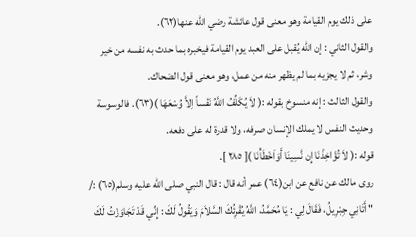على ذلك يوم القيامة وهو معنى قول عائشة رضي الله عنها(٦٢).
والقول الثاني : إن الله يُقبل على العبد يوم القيامة فيخبره بما حدث به نفسه من خير وشر، ثم لا يجزيه بما لم يظهر منه من عمل، وهو معنى قول الضحاك.
والقول الثالث : إنه منسوخ بقوله :( لاَ يُكَلِّفُ اللَّهُ نَفْساً اِلاَّ وُسْعَهَا )(٦٣). فالوسوسة وحديث النفس لا يملك الإنسان صرفه، ولا قدرة له على دفعه.
قوله :( لاَ تُؤَاخِذْنَا إِن نَّسِينَا أَوَاَخْطَأْنَا )[ ٢٨٥ ].
روى مالك عن نافع عن ابن(٦٤) عمر أنه قال : قال النبي صلى الله عليه وسلم(٦٥) :/ " أَتَانِي جِبْرِيلُ، فَقَالَ لِي : يَا مُحَمَّدُ، اللَّهُ يُقْرِئُكَ السَّلاَمَ وَيَقُولُ لَكَ : إِنِّي قَدْ تَجَاوَزْتُ لَكَ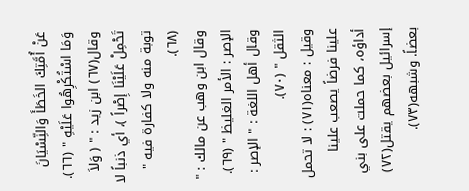عَنْ أُمَّتِكَ الخَطَأَ وَالنِّسْيَانَ وَمَا اسْتُكْرِهُوا عَلَيْهِ " (٦٦).
وقال(٦٧) ابن زيد : " ( وَلاَ تَحْمِلْ عَلَيْنَا إِصْراً )، أي ذنباً لا توبة منه ولا كفارة فيه " (٦٨).
وقال ابن وهب عن مالك : " الإصر : الأمر الغليظ " (٦٩).
وقال أهل اللغة : " الإصر : الثقل " (٧٠).
وقيل : معناه(٧١) : لا تحمل علينا فرضاً يصعب علينا أداؤه، كما حملت على بني إسرائيل بعضهم يقتل(٧٢) بعضاً. وشبهه(٧٣).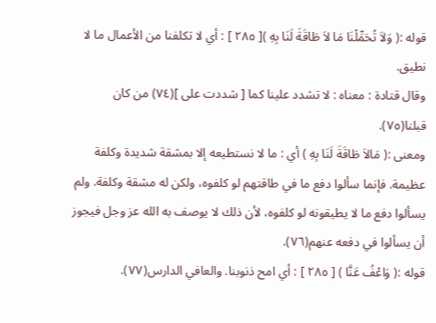قوله :( وَلاَ تُحَمِّلْنَا مَا لاَ طَاقَةَ لَنَا بِهِ )[ ٢٨٥ ] : أي لا تكلفنا من الأعمال ما لا نطيق.
وقال قتادة : معناه : لا تشدد علينا كما [ شددت على ](٧٤) من كان قبلنا(٧٥).
ومعنى :( مَالاَ طَاقَةَ لَنَا بِهِ ) أي : ما لا نستطيعه إلا بمشقة شديدة وكلفة عظيمة. فإنما سألوا دفع ما في طاقتهم لو كلفوه، ولكن له مشقة وكلفة. ولم يسألوا دفع ما لا يطيقونه لو كلفوه، لأن ذلك لا يوصف به الله عز وجل فيجوز أن يسألوا في دفعه عنهم(٧٦).
قوله :( وَاعْفُ عَنَّا ) [ ٢٨٥ ] : أي امح ذنوبنا. والعافي الدارس(٧٧).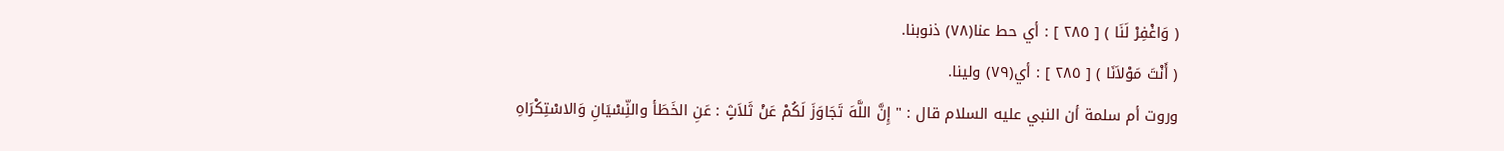( وَاغْفِرْ لَنَا ) [ ٢٨٥ ] : أي حط عنا(٧٨) ذنوبنا.
( أَنْتَ مَوْلاَنَا ) [ ٢٨٥ ] : أي(٧٩) ولينا.
وروت أم سلمة أن النبي عليه السلام قال : " إِنَّ اللَّهَ تَجَاوَزَ لَكُمْ عَنْ ثَلاَثٍ : عَنِ الخَطَأ والنِّسْيَانِ وَالاسْتِكْرَاهِ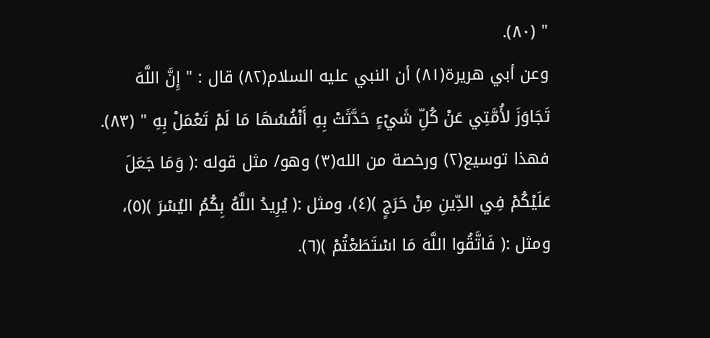" (٨٠).
وعن أبي هريرة(٨١) أن النبي عليه السلام(٨٢) قال : " إِنَّ اللَّهَ تَجَاوَزَ لأُمَّتِي عَنْ كُلِّ شَيْءٍ حَدَّثَتْ بِهِ أَنْفُسُهَا مَا لَمْ تَعْمَلْ بِهِ " (٨٣).
فهذا توسيع(٢) ورخصة من الله(٣) وهو/ مثل قوله :( وَمَا جَعَلَ عَلَيْكُمْ فِي الدِّينِ مِنْ حَرَجٍ )(٤)، ومثل :( يُرِيدُ اللَّهُ بِكُمُ اليُسْرَ )(٥)، ومثل :( فَاتَّقُوا اللَّهَ مَا اسْتَطَعْتُمْ )(٦).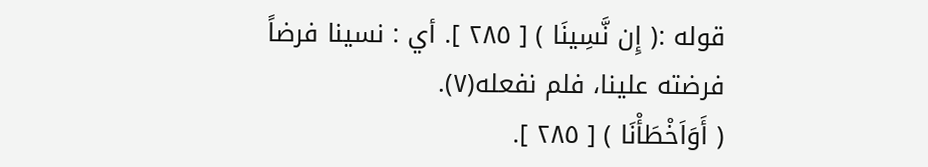قوله :( إِن نَّسِينَا ) [ ٢٨٥ ]. أي : نسينا فرضاً فرضته علينا، فلم نفعله(٧).
( أَوَاَخْطَأْنَا ) [ ٢٨٥ ].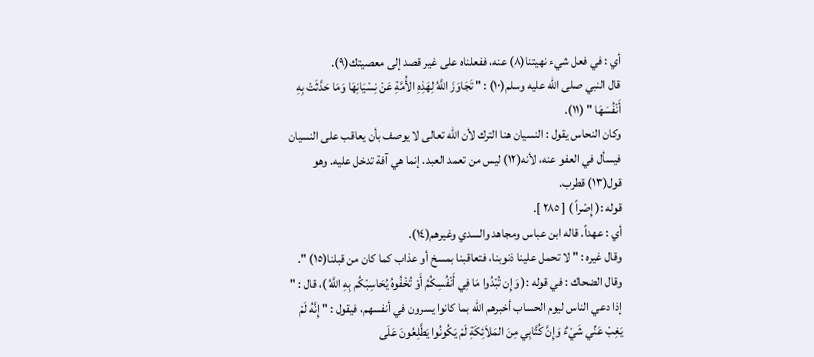أي : في فعل شيء نهيتنا(٨) عنه، ففعلناه على غير قصد إلى معصيتك(٩).
قال النبي صلى الله عليه وسلم(١٠) : " تَجَاوَزَ اللَّهُ لِهَذِهِ الأُمَّةِ عَنْ نِسْيَانِهَا وَمَا حَدَّثَتْ بِهِ أَنْفُسَهَا " (١١).
وكان النحاس يقول : النسيان هنا الترك لأن الله تعالى لا يوصف بأن يعاقب على النسيان فيسأل في العفو عنه، لأنه(١٢) ليس من تعمد العبد. إنما هي آفة تدخل عليه. وهو قول(١٣) قطرب.
قوله :( إِصْراً ) [ ٢٨٥ ].
أي : عهداً. قاله ابن عباس ومجاهد والسدي وغيرهم(١٤).
وقال غيره : " لا تحمل علينا ذنوبنا، فتعاقبنا بمسخ أو عذاب كما كان من قبلنا(١٥) ".
وقال الضحاك : في قوله :( وَإِن تُبْدُوا مَا فِي أَنْفُسِكُمُ أَوْ تُخْفُوهُ يُحَاسِبْكُم بِهِ اللَّهُ )، قال : " إذا دعي الناس ليوم الحساب أخبرهم الله بما كانوا يسرون في أنفسهم، فيقول : " إِنَّهُ لَمْ يَغِبْ عَنِّي شَيْءٌ وَإِنَّ كُتَّابِي مِنَ المَلاَئِكَةِ لَمْ يَكُونُوا يَطَّلِعُونَ عَلَى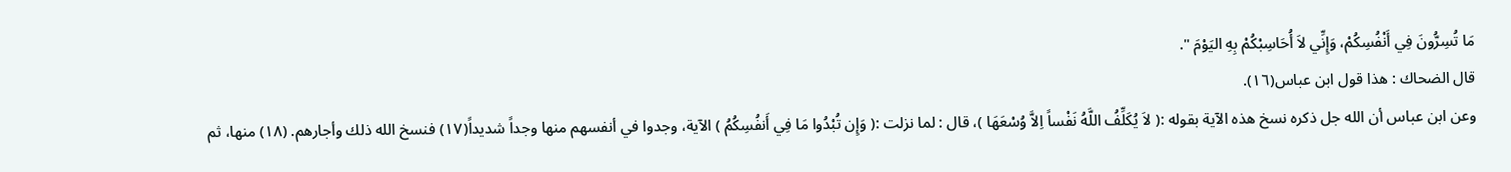مَا تُسِرُّونَ فِي أَنْفُسِكُمْ، وَإِنِّي لاَ أُحَاسِبْكُمْ بِهِ اليَوْمَ ".
قال الضحاك : هذا قول ابن عباس(١٦).
وعن ابن عباس أن الله جل ذكره نسخ هذه الآية بقوله :( لاَ يُكَلِّفُ اللَّهُ نَفْساً اِلاَّ وُسْعَهَا )، قال : لما نزلت :( وَإِن تُبْدُوا مَا فِي أَنفُسِكُمُ ) الآية، وجدوا في أنفسهم منها وجداً شديداً(١٧) فنسخ الله ذلك وأجارهم. (١٨) منها، ثم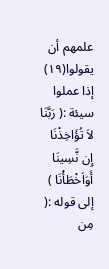علمهم أن يقولوا(١٩) إذا عملوا سيئة :( رَبَّنَا لاَ تُؤَاخِذْنَا إِن نَّسِينَا أَوَاَخْطَأْنَا ) إلى قوله :( مِن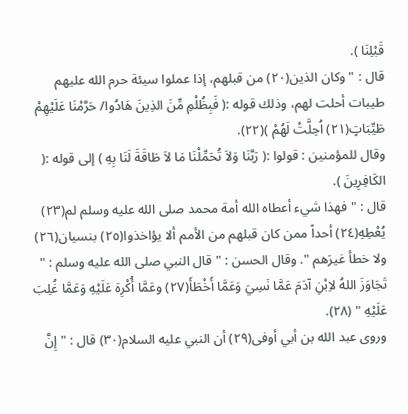قَبْلِنَا ).
قال : " وكان الذين(٢٠) من قبلهم، إذا عملوا سيئة حرم الله عليهم طيبات أحلت لهم، وذلك قوله :( فَبِظُلْمِ مِّنَ الذِينَ هَادُوا/ حَرَّمْنَا عَلَيْهِمْ طَيِّبَاتٍ(٢١) اُحِلَّتْ لَهُمْ )(٢٢).
وقال للمؤمنين : قولوا :( رَبَّنَا وَلاَ تُحَمِّلْنَا مَا لاَ طَاقَةَ لَنَا بِهِ ) إلى قوله :( الكَافِرِينَ ).
قال : " فهذا شيء أعطاه الله أمة محمد صلى الله عليه وسلم لم(٢٣) يُعْطِهِ(٢٤) أحداً ممن كان قبلهم من الأمم ألا يؤاخذوا(٢٥) بنسيان(٢٦) ولا خطأ غيرَهم ". وقال الحسن : " قال النبي صلى الله عليه وسلم : " تَجَاوَزَ اللهُ لاِبْنِ آدَمَ عَمَّا نَسِيَ وَعَمَّا أَخْطَأَ(٢٧) وعَمَّا أُكْرِهَ عَلَيْهِ وَعَمَّا غُلِبَ عَلَيْهِ " (٢٨).
وروى عبد الله بن أبي أوفى(٢٩) أن النبي عليه السلام(٣٠) قال : " إِنَّ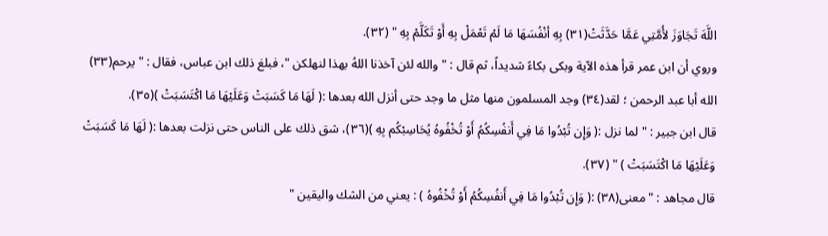اللَّهَ تَجَاوَزَ لأُمَّتِي عَمَّا حَدَّثَتْ(٣١) بِهِ أنْفُسَهَا مَا لَمْ تَعْمَلْ بِهِ أَوْ تَكَلَّمْ بِهِ " (٣٢).
وروي أن ابن عمر قرأ هذه الآية وبكى بكاءً شديداً، ثم قال : " والله لئن آخذنا اللهُ بهذا لنهلكن "، فبلغ ذلك ابن عباس، فقال : " يرحم(٣٣) الله أبا عبد الرحمن ؛ لقد(٣٤) وجد المسلمون منها مثل ما وجد حتى أنزل الله بعدها :( لَهَا مَا كَسَبَتْ وَعَلَيْهَا مَا اكْتَسَبَتْ )(٣٥).
قال ابن جبير : " لما نزل :( وَإِن تُبْدُوا مَا فِي أَنفُسِكُمُ أَوْ تُخْفُوهُ يُحَاسِبْكُم بِهِ )(٣٦)، شق ذلك على الناس حتى نزلت بعدها :( لَهَا مَا كَسَبَتْ وَعَلَيْهَا مَا اكْتَسَبَتْ ) " (٣٧).
قال مجاهد : " معنى(٣٨) :( وَإِن تُبْدُوا مَا فِي أَنفُسِكُمُ أَوْ تُخْفُوهُ ) : يعني من الشك واليقين "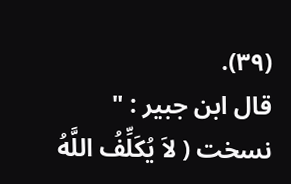(٣٩).
قال ابن جبير : " نسخت ( لاَ يُكَلِّفُ اللَّهُ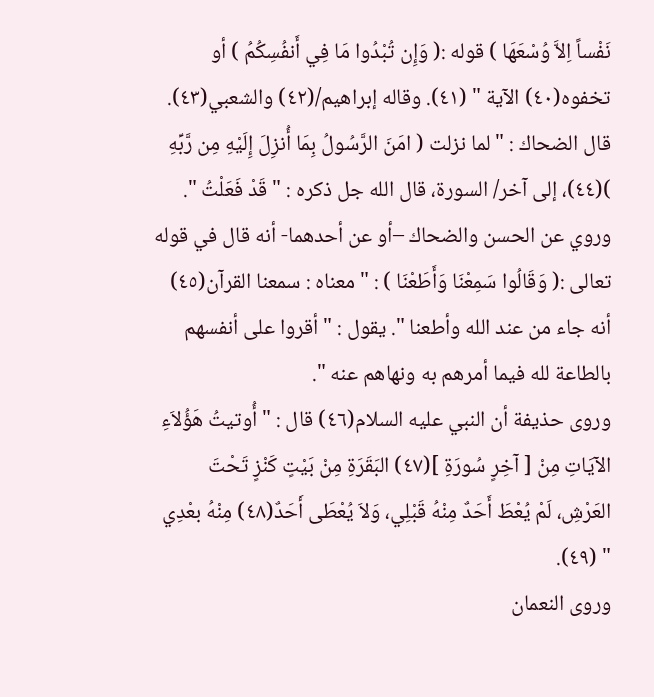نَفْساً اِلاَّ وُسْعَهَا ) قوله :( وَإِن تُبْدُوا مَا فِي أَنفُسِكُمُ ) أو تخفوه(٤٠) الآية " (٤١). وقاله إبراهيم/(٤٢) والشعبي(٤٣).
قال الضحاك : " لما نزلت ( امَنَ الرَّسُولُ بِمَا أُنزِلَ إِلَيْهِ مِن رَّبِّهِ )(٤٤)، إلى آخر/ السورة، قال الله جل ذكره : " قَدْ فَعَلْتُ ".
وروي عن الحسن والضحاك –أو عن أحدهما- أنه قال في قوله تعالى :( وَقَالُوا سَمِعْنَا وَأَطَعْنَا ) : " معناه : سمعنا القرآن(٤٥) أنه جاء من عند الله وأطعنا ". يقول : " أقروا على أنفسهم بالطاعة لله فيما أمرهم به ونهاهم عنه ".
وروى حذيفة أن النبي عليه السلام(٤٦) قال : " أُوتيتُ هَؤُلاَءِ الآيَاتِ مِنْ [ آخِرٍ سُورَةِ ](٤٧) البَقَرَةِ مِنْ بَيْتٍ كَنْزٍ تَحْتَ العَرْشِ، لَمْ يُعْطَ أَحَدٌ مِنْهُ قَبْلِي، وَلاَ يُعْطَى أَحَدٌ(٤٨) مِنْهُ بعْدِي " (٤٩).
وروى النعمان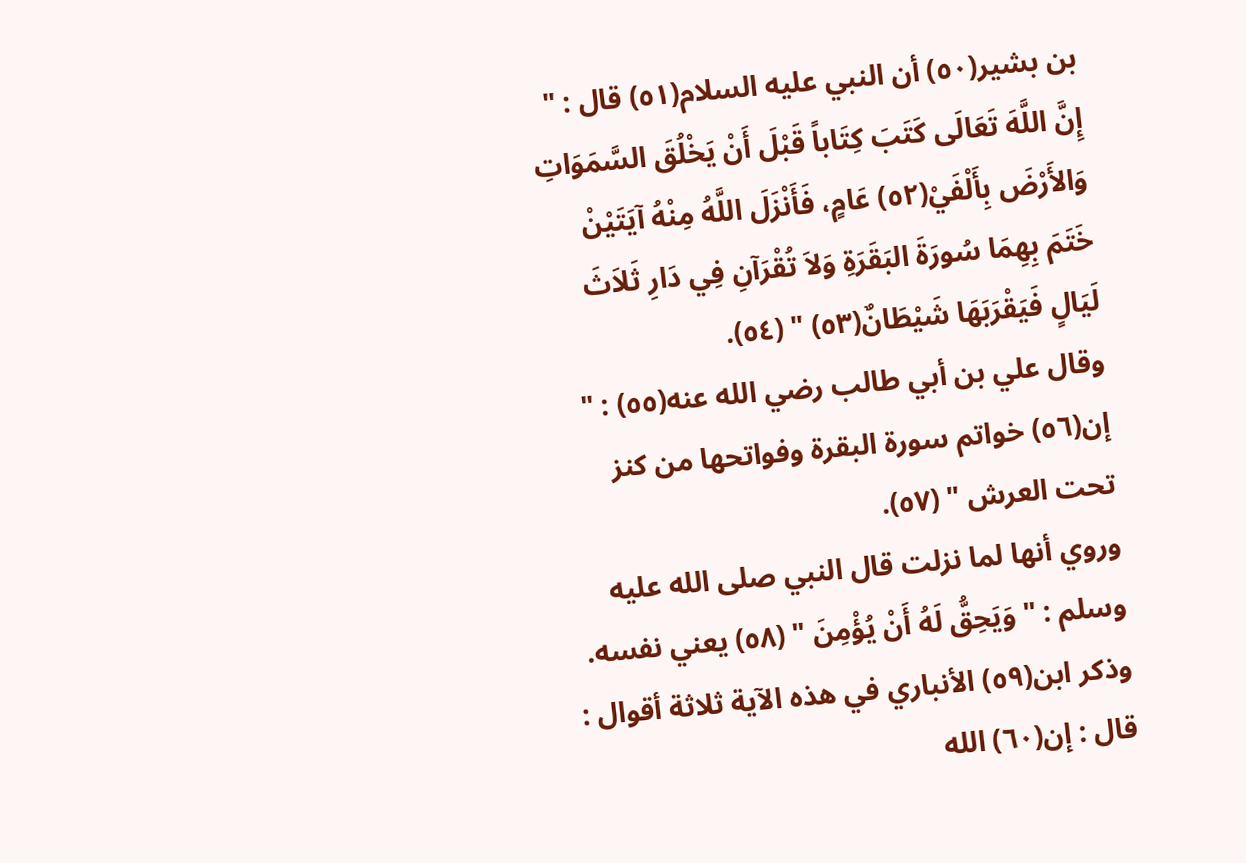بن بشير(٥٠) أن النبي عليه السلام(٥١) قال : " إِنَّ اللَّهَ تَعَالَى كَتَبَ كِتَاباً قَبْلَ أَنْ يَخْلُقَ السَّمَوَاتِ وَالأَرْضَ بِأَلْفَيْ(٥٢) عَامٍ، فَأَنْزَلَ اللَّهُ مِنْهُ آيَتَيْنْ خَتَمَ بِهِمَا سُورَةَ البَقَرَةِ وَلاَ تُقْرَآنِ فِي دَارِ ثَلاَثَ لَيَالٍ فَيَقْرَبَهَا شَيْطَانٌ(٥٣) " (٥٤).
وقال علي بن أبي طالب رضي الله عنه(٥٥) : " إن(٥٦) خواتم سورة البقرة وفواتحها من كنز تحت العرش " (٥٧).
وروي أنها لما نزلت قال النبي صلى الله عليه وسلم : " وَيَحِقُّ لَهُ أَنْ يُؤْمِنَ " (٥٨) يعني نفسه.
وذكر ابن(٥٩) الأنباري في هذه الآية ثلاثة أقوال : قال : إن(٦٠) الله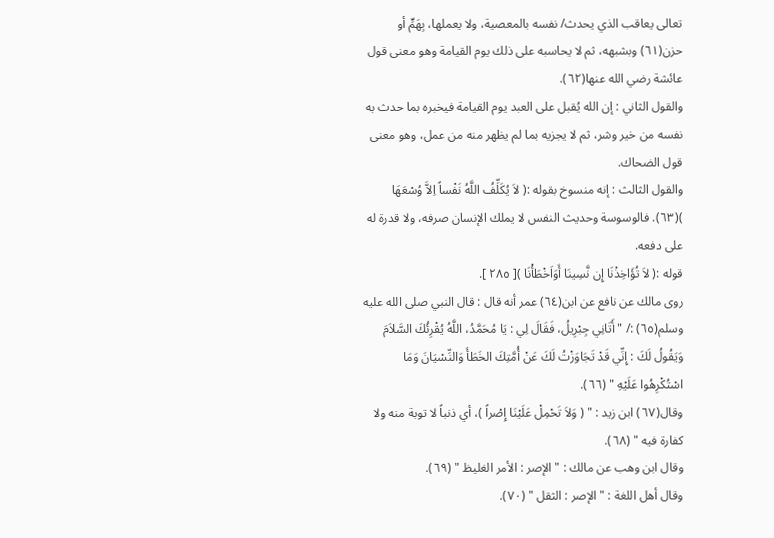تعالى يعاقب الذي يحدث/ نفسه بالمعصية، ولا يعملها، بِهَمٍّ أو حزن(٦١) وبشبهه، ثم لا يحاسبه على ذلك يوم القيامة وهو معنى قول عائشة رضي الله عنها(٦٢).
والقول الثاني : إن الله يُقبل على العبد يوم القيامة فيخبره بما حدث به نفسه من خير وشر، ثم لا يجزيه بما لم يظهر منه من عمل، وهو معنى قول الضحاك.
والقول الثالث : إنه منسوخ بقوله :( لاَ يُكَلِّفُ اللَّهُ نَفْساً اِلاَّ وُسْعَهَا )(٦٣). فالوسوسة وحديث النفس لا يملك الإنسان صرفه، ولا قدرة له على دفعه.
قوله :( لاَ تُؤَاخِذْنَا إِن نَّسِينَا أَوَاَخْطَأْنَا )[ ٢٨٥ ].
روى مالك عن نافع عن ابن(٦٤) عمر أنه قال : قال النبي صلى الله عليه وسلم(٦٥) :/ " أَتَانِي جِبْرِيلُ، فَقَالَ لِي : يَا مُحَمَّدُ، اللَّهُ يُقْرِئُكَ السَّلاَمَ وَيَقُولُ لَكَ : إِنِّي قَدْ تَجَاوَزْتُ لَكَ عَنْ أُمَّتِكَ الخَطَأَ وَالنِّسْيَانَ وَمَا اسْتُكْرِهُوا عَلَيْهِ " (٦٦).
وقال(٦٧) ابن زيد : " ( وَلاَ تَحْمِلْ عَلَيْنَا إِصْراً )، أي ذنباً لا توبة منه ولا كفارة فيه " (٦٨).
وقال ابن وهب عن مالك : " الإصر : الأمر الغليظ " (٦٩).
وقال أهل اللغة : " الإصر : الثقل " (٧٠).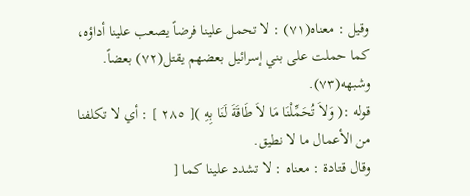وقيل : معناه(٧١) : لا تحمل علينا فرضاً يصعب علينا أداؤه، كما حملت على بني إسرائيل بعضهم يقتل(٧٢) بعضاً. وشبهه(٧٣).
قوله :( وَلاَ تُحَمِّلْنَا مَا لاَ طَاقَةَ لَنَا بِهِ )[ ٢٨٥ ] : أي لا تكلفنا من الأعمال ما لا نطيق.
وقال قتادة : معناه : لا تشدد علينا كما [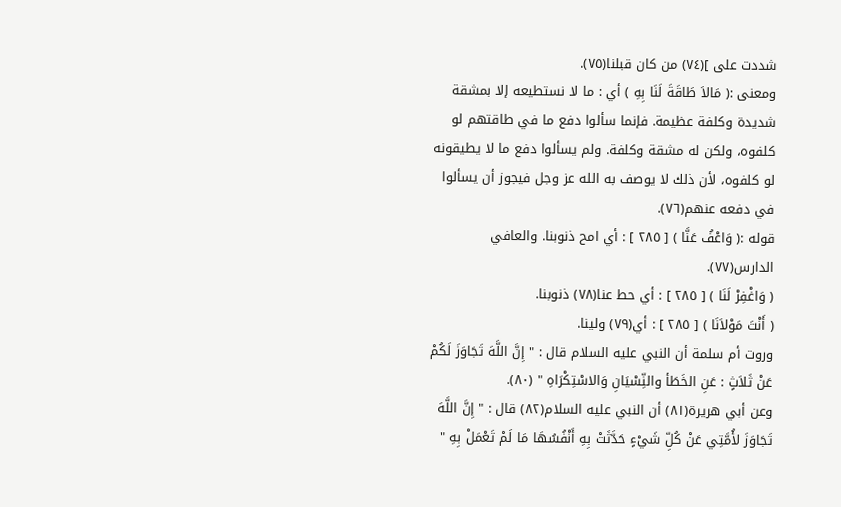شددت على ](٧٤) من كان قبلنا(٧٥).
ومعنى :( مَالاَ طَاقَةَ لَنَا بِهِ ) أي : ما لا نستطيعه إلا بمشقة شديدة وكلفة عظيمة. فإنما سألوا دفع ما في طاقتهم لو كلفوه، ولكن له مشقة وكلفة. ولم يسألوا دفع ما لا يطيقونه لو كلفوه، لأن ذلك لا يوصف به الله عز وجل فيجوز أن يسألوا في دفعه عنهم(٧٦).
قوله :( وَاعْفُ عَنَّا ) [ ٢٨٥ ] : أي امح ذنوبنا. والعافي الدارس(٧٧).
( وَاغْفِرْ لَنَا ) [ ٢٨٥ ] : أي حط عنا(٧٨) ذنوبنا.
( أَنْتَ مَوْلاَنَا ) [ ٢٨٥ ] : أي(٧٩) ولينا.
وروت أم سلمة أن النبي عليه السلام قال : " إِنَّ اللَّهَ تَجَاوَزَ لَكُمْ عَنْ ثَلاَثٍ : عَنِ الخَطَأ والنِّسْيَانِ وَالاسْتِكْرَاهِ " (٨٠).
وعن أبي هريرة(٨١) أن النبي عليه السلام(٨٢) قال : " إِنَّ اللَّهَ تَجَاوَزَ لأُمَّتِي عَنْ كُلِّ شَيْءٍ حَدَّثَتْ بِهِ أَنْفُسُهَا مَا لَمْ تَعْمَلْ بِهِ "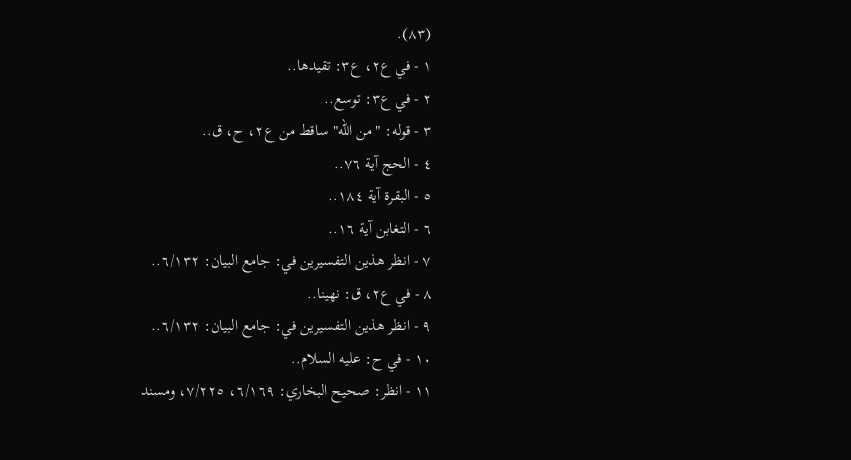(٨٣).
١ - في ع٢، ع٣: تقيدها..
٢ - في ع٣: توسع..
٣ - قوله: "من الله" ساقط من ع٢، ح، ق..
٤ - الحج آية ٧٦..
٥ - البقرة آية ١٨٤..
٦ - التغابن آية ١٦..
٧ - انظر هذين التفسيرين في: جامع البيان: ٦/١٣٢..
٨ - في ع٢، ق: نهينا..
٩ - انظر هذين التفسيرين في: جامع البيان: ٦/١٣٢..
١٠ - في ح: عليه السلام..
١١ - انظر: صحيح البخاري: ٦/١٦٩، ٧/٢٢٥، ومسند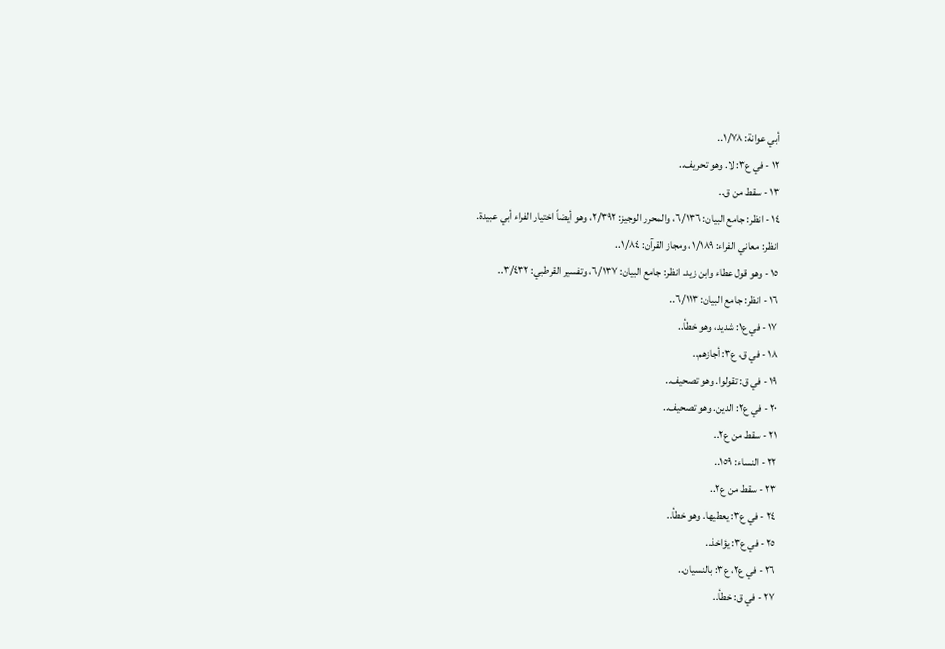أبي عوانة: ١/٧٨..
١٢ - في ع٣: لا. وهو تحريف..
١٣ - سقط من ق..
١٤ - انظر: جامع البيان: ٦/١٣٦، والمحرر الوجيز: ٢/٣٩٢، وهو أيضاً اختيار الفراء أبي عبيدة.
انظر: معاني الفراء: ١/١٨٩، ومجاز القرآن: ١/٨٤..
١٥ - وهو قول عطاء وابن زيد. انظر: جامع البيان: ٦/١٣٧، وتفسير القرطبي: ٣/٤٣٢..
١٦ - انظر: جامع البيان: ٦/١١٣..
١٧ - في ع١: شديد، وهو خطأ..
١٨ - في ق، ع٣: أجازهم..
١٩ - في ق: تقولوا. وهو تصحيف..
٢٠ - في ع٢: الدين. وهو تصحيف..
٢١ - سقط من ع٢..
٢٢ - النساء: ١٥٩..
٢٣ - سقط من ع٢..
٢٤ - في ع٣: يعطيها. وهو خطأ..
٢٥ - في ع٣: يؤاخذ..
٢٦ - في ع٢، ع٣: بالنسيان..
٢٧ - في ق: خطأ..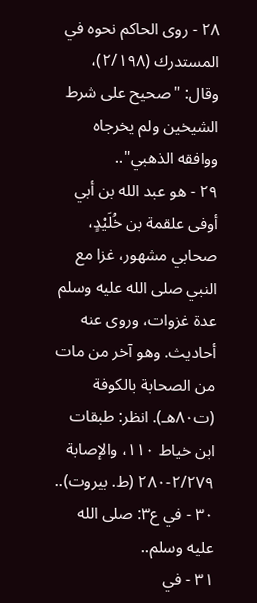٢٨ - روى الحاكم نحوه في المستدرك (٢/١٩٨)، وقال: "صحيح على شرط الشيخين ولم يخرجاه ووافقه الذهبي"..
٢٩ - هو عبد الله بن أبي أوفى علقمة بن خُلَيْدٍ، صحابي مشهور، غزا مع النبي صلى الله عليه وسلم عدة غزوات، وروى عنه أحاديث. وهو آخر من مات من الصحابة بالكوفة (ت٨٠هـ). انظر: طبقات ابن خياط ١١٠، والإصابة ٢/٢٧٩-٢٨٠ (ط. بيروت)..
٣٠ - في ع٣: صلى الله عليه وسلم..
٣١ - في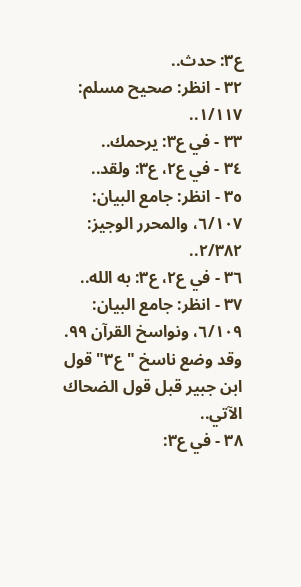ع٣: حدث..
٣٢ - انظر: صحيح مسلم: ١/١١٧..
٣٣ - في ع٣: يرحمك..
٣٤ - في ع٢، ع٣: ولقد..
٣٥ - انظر: جامع البيان: ٦/١٠٧، والمحرر الوجيز: ٢/٣٨٢..
٣٦ - في ع٢، ع٣: به الله..
٣٧ - انظر: جامع البيان: ٦/١٠٩، ونواسخ القرآن ٩٩.
وقد وضع ناسخ "ع٣" قول ابن جبير قبل قول الضحاك الآتي..
٣٨ - في ع٣: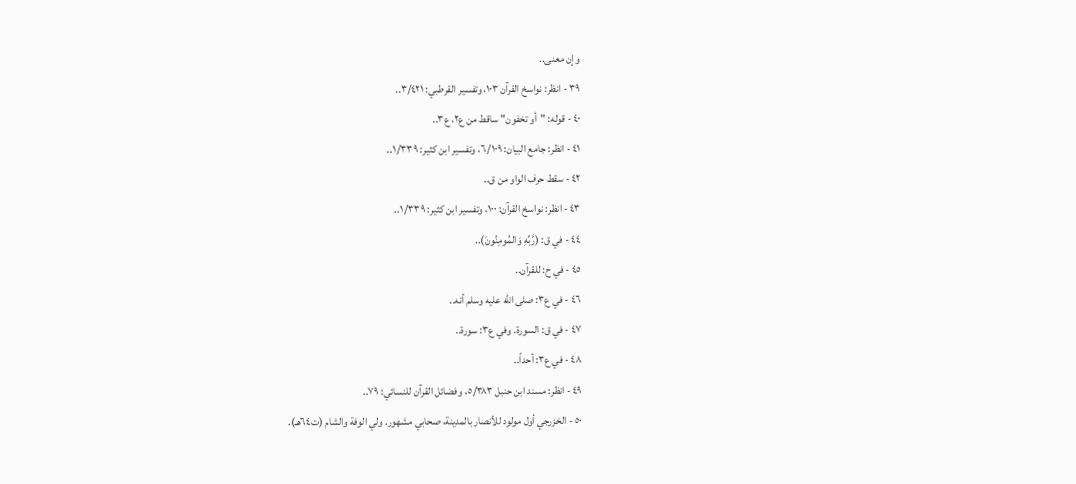وإن معنى..
٣٩ - انظر: نواسخ القرآن ١٠٣، وتفسير القرطبي: ٣/٤٢١..
٤٠ - قوله: "أو تخفون" ساقط من ع٢، ع٣..
٤١ - انظر: جامع البيان: ٦/١٠٩، وتفسير ابن كثير: ١/٣٣٩..
٤٢ - سقط حرف الواو من ق..
٤٣ - انظر: نواسخ القرآن: ١٠٠، وتفسير ابن كثير: ١/٣٣٩..
٤٤ - في ق: (رَّبِّهِ وَالمُومِنُونَ)..
٤٥ - في ح: للقرآن..
٤٦ - في ع٣: صلى الله عليه وسلم أنه..
٤٧ - في ق: السورة. وفي ع٣: سورة..
٤٨ - في ع٣: أحداً..
٤٩ - انظر: مسند ابن حنبل ٥/٣٨٣، وفضائل القرآن للنسائي: ٧٩..
٥٠ - الخزرجي أول مولود للأنصار بالمدينة، صحابي مشهور. ولي الوفة والشام (ت٦٤هـ).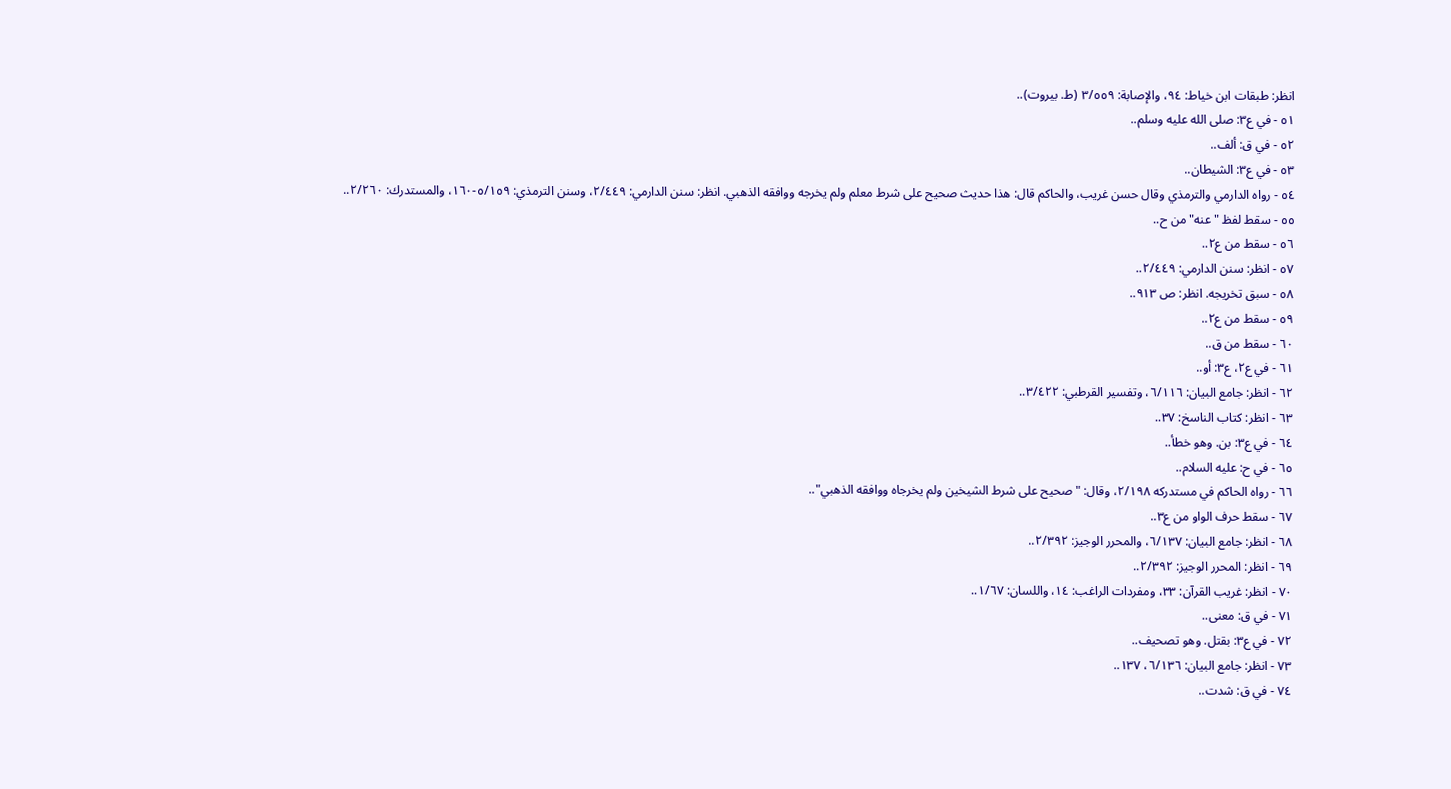انظر: طبقات ابن خياط: ٩٤، والإصابة: ٣/٥٥٩ (ط. بيروت)..
٥١ - في ع٣: صلى الله عليه وسلم..
٥٢ - في ق: ألف..
٥٣ - في ع٣: الشيطان..
٥٤ - رواه الدارمي والترمذي وقال حسن غريب، والحاكم قال: هذا حديث صحيح على شرط معلم ولم يخرجه ووافقه الذهبي. انظر: سنن الدارمي: ٢/٤٤٩، وسنن الترمذي: ٥/١٥٩-١٦٠، والمستدرك: ٢/٢٦٠..
٥٥ - سقط لفظ "عنه" من ح..
٥٦ - سقط من ع٢..
٥٧ - انظر: سنن الدارمي: ٢/٤٤٩..
٥٨ - سبق تخريجه. انظر: ص ٩١٣..
٥٩ - سقط من ع٢..
٦٠ - سقط من ق..
٦١ - في ع٢، ع٣: أو..
٦٢ - انظر: جامع البيان: ٦/١١٦، وتفسير القرطبي: ٣/٤٢٢..
٦٣ - انظر: كتاب الناسخ: ٣٧..
٦٤ - في ع٣: بن. وهو خطأ..
٦٥ - في ح: عليه السلام..
٦٦ - رواه الحاكم في مستدركه ٢/١٩٨، وقال: "صحيح على شرط الشيخين ولم يخرجاه ووافقه الذهبي"..
٦٧ - سقط حرف الواو من ع٣..
٦٨ - انظر: جامع البيان: ٦/١٣٧، والمحرر الوجيز: ٢/٣٩٢..
٦٩ - انظر: المحرر الوجيز: ٢/٣٩٢..
٧٠ - انظر: غريب القرآن: ٣٣، ومفردات الراغب: ١٤، واللسان: ١/٦٧..
٧١ - في ق: معنى..
٧٢ - في ع٣: بقتل. وهو تصحيف..
٧٣ - انظر: جامع البيان: ٦/١٣٦، ١٣٧..
٧٤ - في ق: شدت..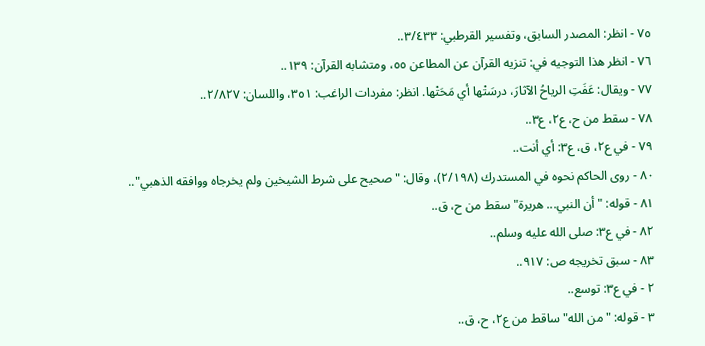٧٥ - انظر: المصدر السابق، وتفسير القرطبي: ٣/٤٣٣..
٧٦ - انظر هذا التوجيه في: تنزيه القرآن عن المطاعن ٥٥، ومتشابه القرآن: ١٣٩..
٧٧ - ويقال: عَفَتِ الرياحُ الآثارَ، درسَتْها أي مَحَتْها. انظر: مفردات الراغب: ٣٥١، واللسان: ٢/٨٢٧..
٧٨ - سقط من ح، ع٢، ع٣..
٧٩ - في ع٢، ق، ع٣: أي أنت..
٨٠ - روى الحاكم نحوه في المستدرك (٢/١٩٨)، وقال: "صحيح على شرط الشيخين ولم يخرجاه ووافقه الذهبي"..
٨١ - قوله: "أن النبي... هريرة" سقط من ح، ق..
٨٢ - في ع٣: صلى الله عليه وسلم..
٨٣ - سبق تخريجه ص: ٩١٧..
٢ - في ع٣: توسع..
٣ - قوله: "من الله" ساقط من ع٢، ح، ق..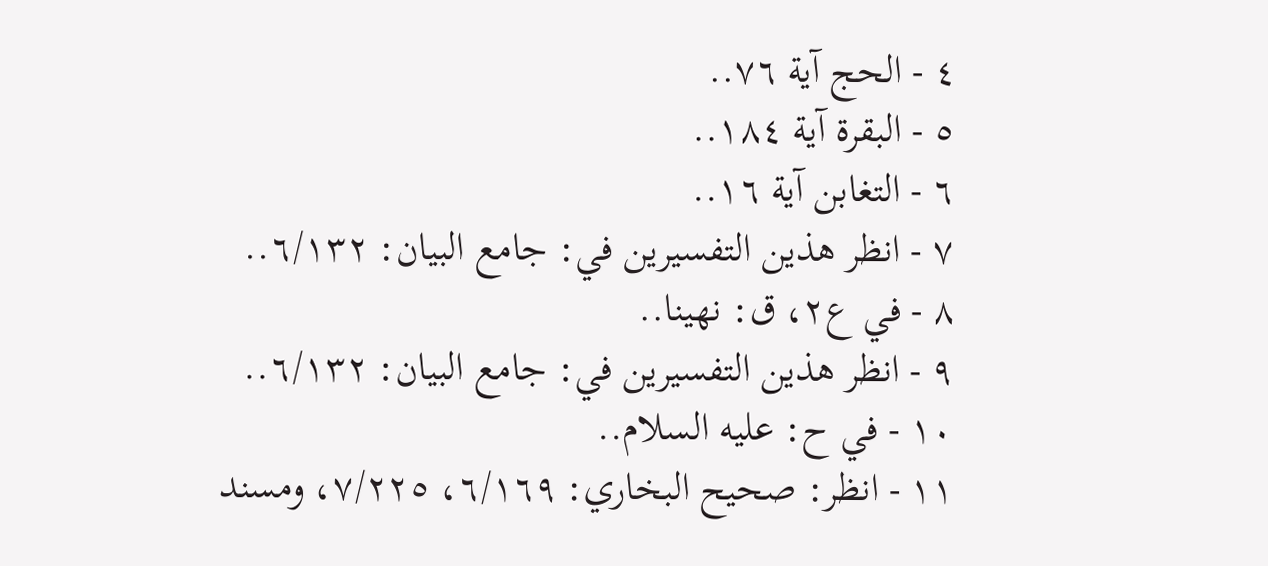٤ - الحج آية ٧٦..
٥ - البقرة آية ١٨٤..
٦ - التغابن آية ١٦..
٧ - انظر هذين التفسيرين في: جامع البيان: ٦/١٣٢..
٨ - في ع٢، ق: نهينا..
٩ - انظر هذين التفسيرين في: جامع البيان: ٦/١٣٢..
١٠ - في ح: عليه السلام..
١١ - انظر: صحيح البخاري: ٦/١٦٩، ٧/٢٢٥، ومسند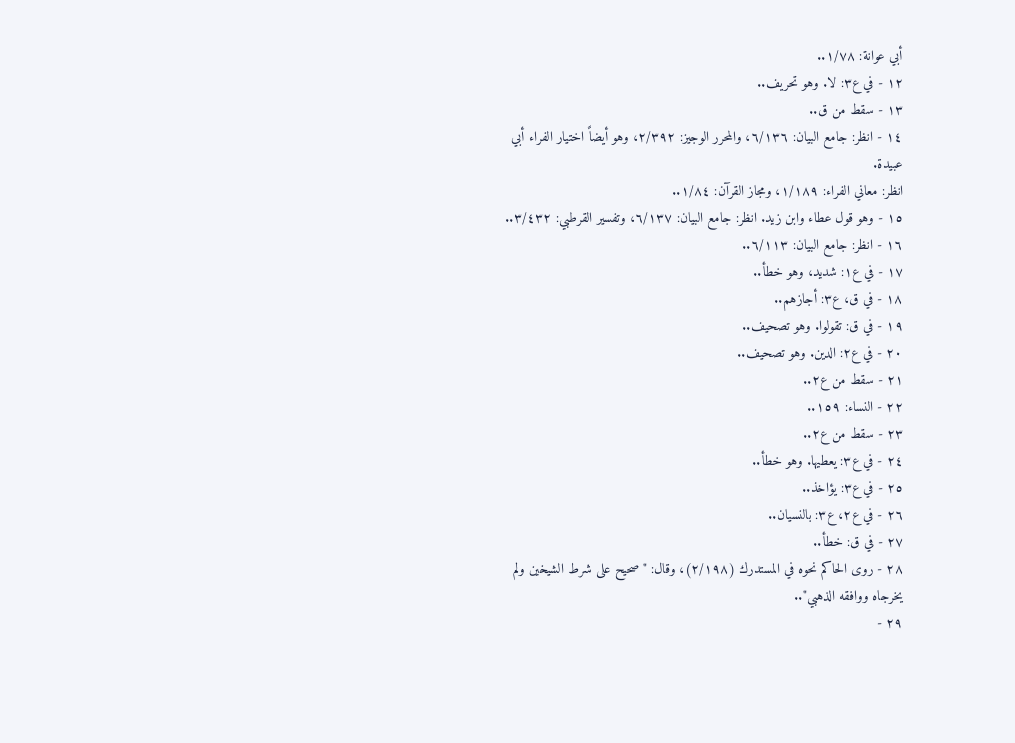أبي عوانة: ١/٧٨..
١٢ - في ع٣: لا. وهو تحريف..
١٣ - سقط من ق..
١٤ - انظر: جامع البيان: ٦/١٣٦، والمحرر الوجيز: ٢/٣٩٢، وهو أيضاً اختيار الفراء أبي عبيدة.
انظر: معاني الفراء: ١/١٨٩، ومجاز القرآن: ١/٨٤..
١٥ - وهو قول عطاء وابن زيد. انظر: جامع البيان: ٦/١٣٧، وتفسير القرطبي: ٣/٤٣٢..
١٦ - انظر: جامع البيان: ٦/١١٣..
١٧ - في ع١: شديد، وهو خطأ..
١٨ - في ق، ع٣: أجازهم..
١٩ - في ق: تقولوا. وهو تصحيف..
٢٠ - في ع٢: الدين. وهو تصحيف..
٢١ - سقط من ع٢..
٢٢ - النساء: ١٥٩..
٢٣ - سقط من ع٢..
٢٤ - في ع٣: يعطيها. وهو خطأ..
٢٥ - في ع٣: يؤاخذ..
٢٦ - في ع٢، ع٣: بالنسيان..
٢٧ - في ق: خطأ..
٢٨ - روى الحاكم نحوه في المستدرك (٢/١٩٨)، وقال: "صحيح على شرط الشيخين ولم يخرجاه ووافقه الذهبي"..
٢٩ -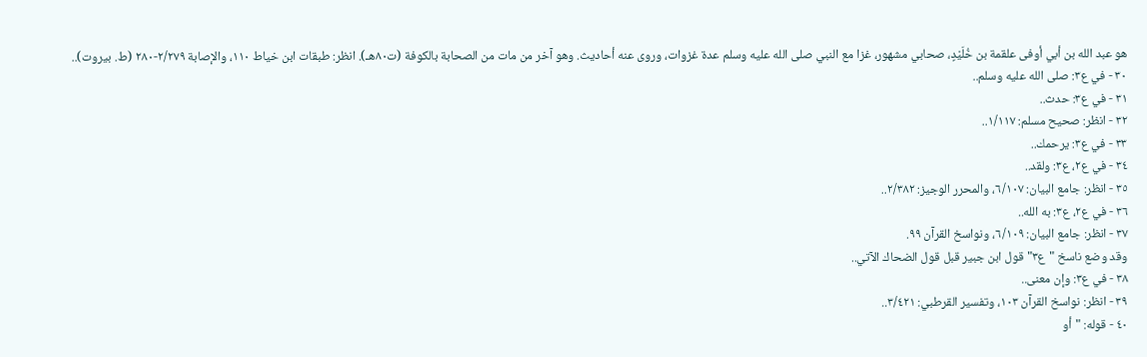هو عبد الله بن أبي أوفى علقمة بن خُلَيْدٍ، صحابي مشهور، غزا مع النبي صلى الله عليه وسلم عدة غزوات، وروى عنه أحاديث. وهو آخر من مات من الصحابة بالكوفة (ت٨٠هـ). انظر: طبقات ابن خياط ١١٠، والإصابة ٢/٢٧٩-٢٨٠ (ط. بيروت)..
٣٠ - في ع٣: صلى الله عليه وسلم..
٣١ - في ع٣: حدث..
٣٢ - انظر: صحيح مسلم: ١/١١٧..
٣٣ - في ع٣: يرحمك..
٣٤ - في ع٢، ع٣: ولقد..
٣٥ - انظر: جامع البيان: ٦/١٠٧، والمحرر الوجيز: ٢/٣٨٢..
٣٦ - في ع٢، ع٣: به الله..
٣٧ - انظر: جامع البيان: ٦/١٠٩، ونواسخ القرآن ٩٩.
وقد وضع ناسخ "ع٣" قول ابن جبير قبل قول الضحاك الآتي..
٣٨ - في ع٣: وإن معنى..
٣٩ - انظر: نواسخ القرآن ١٠٣، وتفسير القرطبي: ٣/٤٢١..
٤٠ - قوله: "أو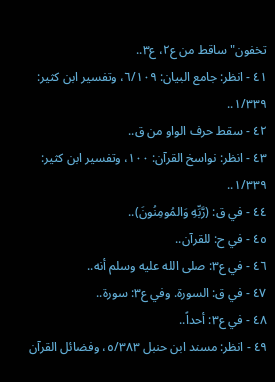تخفون" ساقط من ع٢، ع٣..
٤١ - انظر: جامع البيان: ٦/١٠٩، وتفسير ابن كثير: ١/٣٣٩..
٤٢ - سقط حرف الواو من ق..
٤٣ - انظر: نواسخ القرآن: ١٠٠، وتفسير ابن كثير: ١/٣٣٩..
٤٤ - في ق: (رَّبِّهِ وَالمُومِنُونَ)..
٤٥ - في ح: للقرآن..
٤٦ - في ع٣: صلى الله عليه وسلم أنه..
٤٧ - في ق: السورة. وفي ع٣: سورة..
٤٨ - في ع٣: أحداً..
٤٩ - انظر: مسند ابن حنبل ٥/٣٨٣، وفضائل القرآن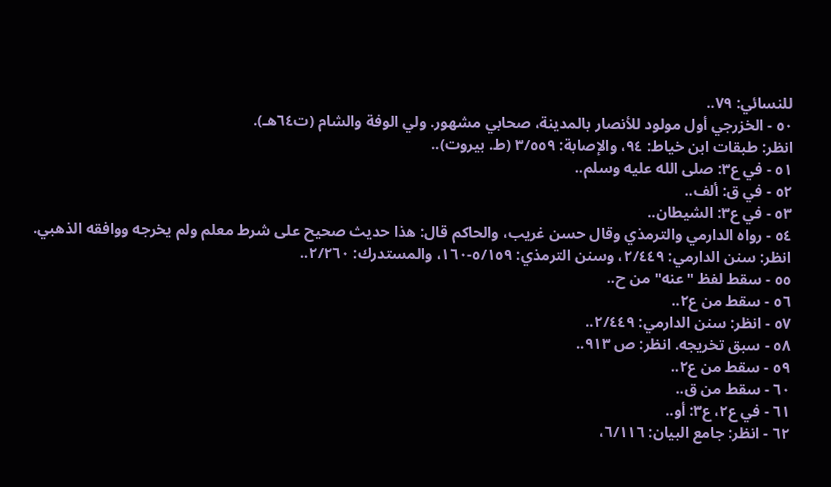للنسائي: ٧٩..
٥٠ - الخزرجي أول مولود للأنصار بالمدينة، صحابي مشهور. ولي الوفة والشام (ت٦٤هـ).
انظر: طبقات ابن خياط: ٩٤، والإصابة: ٣/٥٥٩ (ط. بيروت)..
٥١ - في ع٣: صلى الله عليه وسلم..
٥٢ - في ق: ألف..
٥٣ - في ع٣: الشيطان..
٥٤ - رواه الدارمي والترمذي وقال حسن غريب، والحاكم قال: هذا حديث صحيح على شرط معلم ولم يخرجه ووافقه الذهبي. انظر: سنن الدارمي: ٢/٤٤٩، وسنن الترمذي: ٥/١٥٩-١٦٠، والمستدرك: ٢/٢٦٠..
٥٥ - سقط لفظ "عنه" من ح..
٥٦ - سقط من ع٢..
٥٧ - انظر: سنن الدارمي: ٢/٤٤٩..
٥٨ - سبق تخريجه. انظر: ص ٩١٣..
٥٩ - سقط من ع٢..
٦٠ - سقط من ق..
٦١ - في ع٢، ع٣: أو..
٦٢ - انظر: جامع البيان: ٦/١١٦،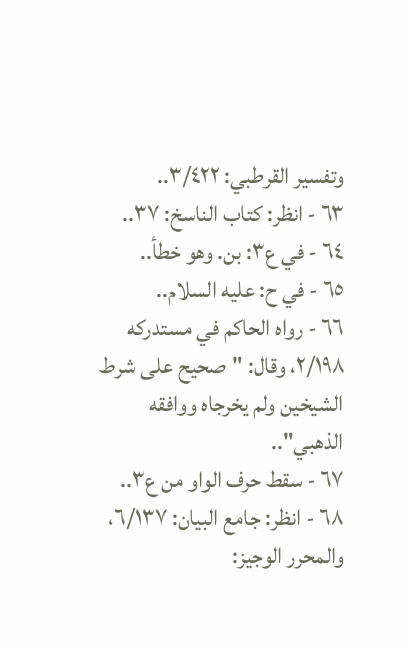وتفسير القرطبي: ٣/٤٢٢..
٦٣ - انظر: كتاب الناسخ: ٣٧..
٦٤ - في ع٣: بن. وهو خطأ..
٦٥ - في ح: عليه السلام..
٦٦ - رواه الحاكم في مستدركه ٢/١٩٨، وقال: "صحيح على شرط الشيخين ولم يخرجاه ووافقه الذهبي"..
٦٧ - سقط حرف الواو من ع٣..
٦٨ - انظر: جامع البيان: ٦/١٣٧، والمحرر الوجيز: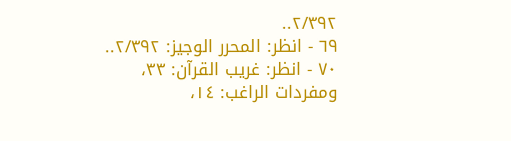٢/٣٩٢..
٦٩ - انظر: المحرر الوجيز: ٢/٣٩٢..
٧٠ - انظر: غريب القرآن: ٣٣، ومفردات الراغب: ١٤،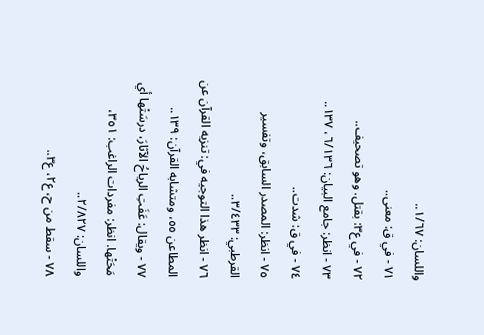واللسان: ١/٦٧..
٧١ - في ق: معنى..
٧٢ - في ع٣: بقتل. وهو تصحيف..
٧٣ - انظر: جامع البيان: ٦/١٣٦، ١٣٧..
٧٤ - في ق: شدت..
٧٥ - انظر: المصدر السابق، وتفسير القرطبي: ٣/٤٣٣..
٧٦ - انظر هذا التوجيه في: تنزيه القرآن عن المطاعن ٥٥، ومتشابه القرآن: ١٣٩..
٧٧ - ويقال: عَفَتِ الرياحُ الآثارَ، درسَتْها أي مَحَتْها. انظر: مفردات الراغب: ٣٥١، واللسان: ٢/٨٢٧..
٧٨ - سقط من ح، ع٢، ع٣..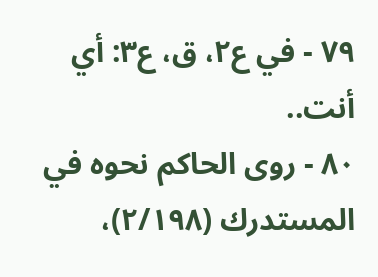٧٩ - في ع٢، ق، ع٣: أي أنت..
٨٠ - روى الحاكم نحوه في المستدرك (٢/١٩٨)،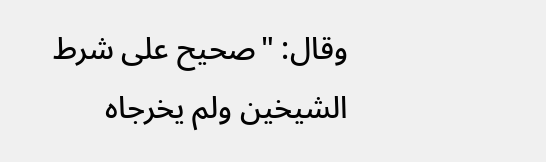وقال: "صحيح على شرط الشيخين ولم يخرجاه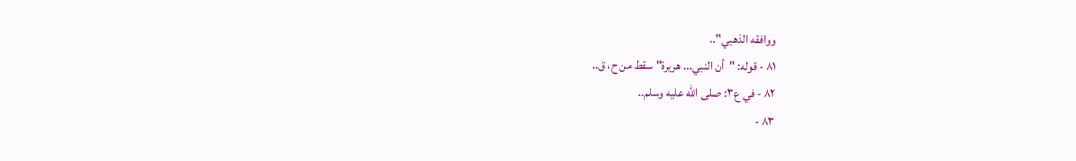ووافقه الذهبي"..
٨١ - قوله: "أن النبي... هريرة" سقط من ح، ق..
٨٢ - في ع٣: صلى الله عليه وسلم..
٨٣ -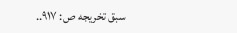سبق تخريجه ص: ٩١٧..